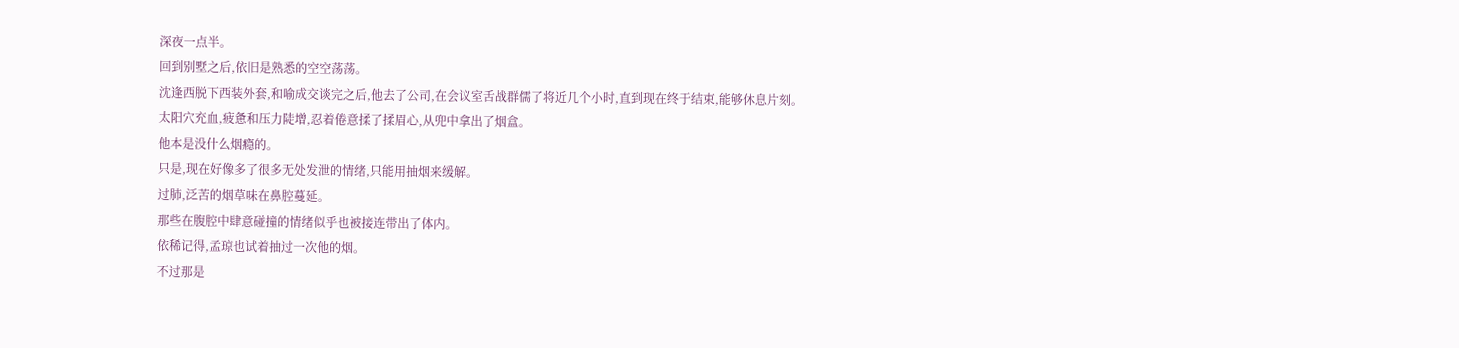深夜一点半。
回到别墅之后,依旧是熟悉的空空荡荡。
沈逢西脱下西装外套,和喻成交谈完之后,他去了公司,在会议室舌战群儒了将近几个小时,直到现在终于结束,能够休息片刻。
太阳穴充血,疲惫和压力陡增,忍着倦意揉了揉眉心,从兜中拿出了烟盒。
他本是没什么烟瘾的。
只是,现在好像多了很多无处发泄的情绪,只能用抽烟来缓解。
过肺,泛苦的烟草味在鼻腔蔓延。
那些在腹腔中肆意碰撞的情绪似乎也被接连带出了体内。
依稀记得,孟琼也试着抽过一次他的烟。
不过那是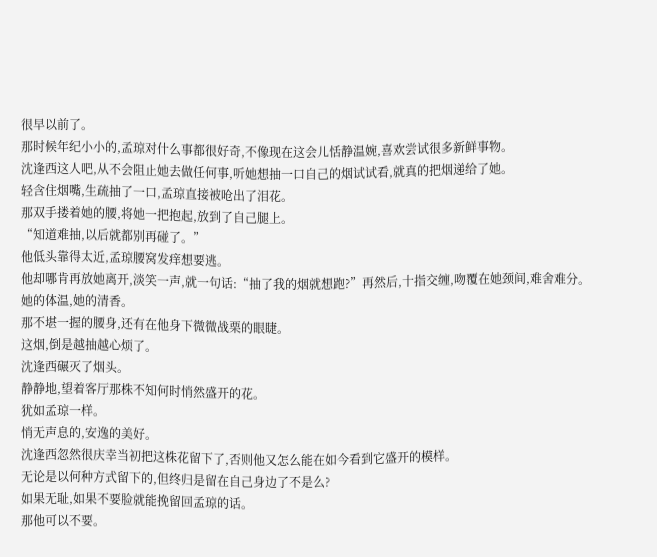很早以前了。
那时候年纪小小的,孟琼对什么事都很好奇,不像现在这会儿恬静温婉,喜欢尝试很多新鲜事物。
沈逢西这人吧,从不会阻止她去做任何事,听她想抽一口自己的烟试试看,就真的把烟递给了她。
轻含住烟嘴,生疏抽了一口,孟琼直接被呛出了泪花。
那双手搂着她的腰,将她一把抱起,放到了自己腿上。
“知道难抽,以后就都别再碰了。”
他低头靠得太近,孟琼腰窝发痒想要逃。
他却哪肯再放她离开,淡笑一声,就一句话:“抽了我的烟就想跑?”再然后,十指交缠,吻覆在她颈间,难舍难分。
她的体温,她的清香。
那不堪一握的腰身,还有在他身下微微战栗的眼睫。
这烟,倒是越抽越心烦了。
沈逢西碾灭了烟头。
静静地,望着客厅那株不知何时悄然盛开的花。
犹如孟琼一样。
悄无声息的,安逸的美好。
沈逢西忽然很庆幸当初把这株花留下了,否则他又怎么能在如今看到它盛开的模样。
无论是以何种方式留下的,但终归是留在自己身边了不是么?
如果无耻,如果不要脸就能挽留回孟琼的话。
那他可以不要。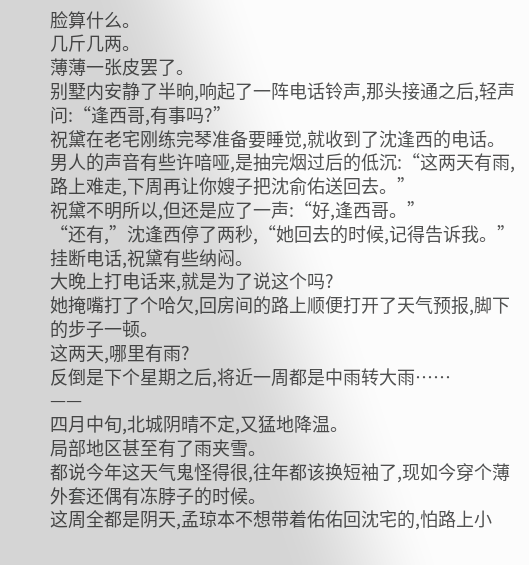脸算什么。
几斤几两。
薄薄一张皮罢了。
别墅内安静了半晌,响起了一阵电话铃声,那头接通之后,轻声问:“逢西哥,有事吗?”
祝黛在老宅刚练完琴准备要睡觉,就收到了沈逢西的电话。
男人的声音有些许喑哑,是抽完烟过后的低沉:“这两天有雨,路上难走,下周再让你嫂子把沈俞佑送回去。”
祝黛不明所以,但还是应了一声:“好,逢西哥。”
“还有,”沈逢西停了两秒,“她回去的时候,记得告诉我。”
挂断电话,祝黛有些纳闷。
大晚上打电话来,就是为了说这个吗?
她掩嘴打了个哈欠,回房间的路上顺便打开了天气预报,脚下的步子一顿。
这两天,哪里有雨?
反倒是下个星期之后,将近一周都是中雨转大雨……
——
四月中旬,北城阴晴不定,又猛地降温。
局部地区甚至有了雨夹雪。
都说今年这天气鬼怪得很,往年都该换短袖了,现如今穿个薄外套还偶有冻脖子的时候。
这周全都是阴天,孟琼本不想带着佑佑回沈宅的,怕路上小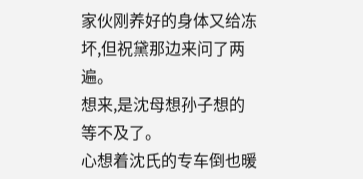家伙刚养好的身体又给冻坏,但祝黛那边来问了两遍。
想来,是沈母想孙子想的等不及了。
心想着沈氏的专车倒也暖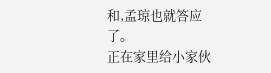和,孟琼也就答应了。
正在家里给小家伙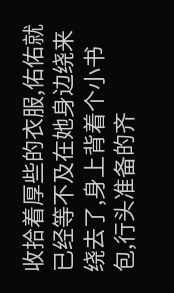收拾着厚些的衣服,佑佑就已经等不及在她身边绕来绕去了,身上背着个小书包,行头准备的齐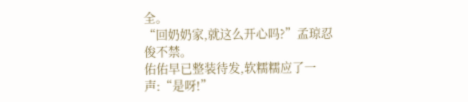全。
“回奶奶家,就这么开心吗?”孟琼忍俊不禁。
佑佑早已整装待发,软糯糯应了一声:“是呀!”